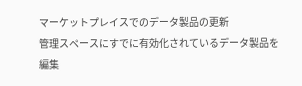マーケットプレイスでのデータ製品の更新
管理スペースにすでに有効化されているデータ製品を編集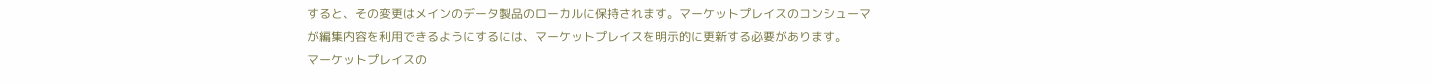すると、その変更はメインのデータ製品のローカルに保持されます。マーケットプレイスのコンシューマが編集内容を利用できるようにするには、マーケットプレイスを明示的に更新する必要があります。
マーケットプレイスの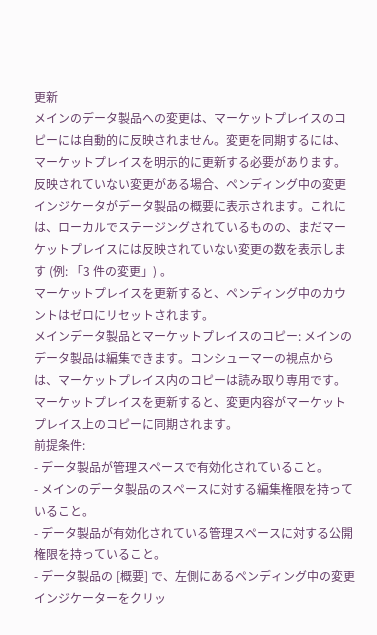更新
メインのデータ製品への変更は、マーケットプレイスのコピーには自動的に反映されません。変更を同期するには、マーケットプレイスを明示的に更新する必要があります。
反映されていない変更がある場合、ペンディング中の変更インジケータがデータ製品の概要に表示されます。これには、ローカルでステージングされているものの、まだマーケットプレイスには反映されていない変更の数を表示します (例: 「3 件の変更」) 。
マーケットプレイスを更新すると、ペンディング中のカウントはゼロにリセットされます。
メインデータ製品とマーケットプレイスのコピー: メインのデータ製品は編集できます。コンシューマーの視点からは、マーケットプレイス内のコピーは読み取り専用です。マーケットプレイスを更新すると、変更内容がマーケットプレイス上のコピーに同期されます。
前提条件:
- データ製品が管理スペースで有効化されていること。
- メインのデータ製品のスペースに対する編集権限を持っていること。
- データ製品が有効化されている管理スペースに対する公開権限を持っていること。
- データ製品の [概要] で、左側にあるペンディング中の変更インジケーターをクリッ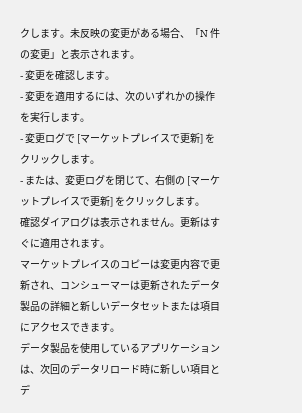クします。未反映の変更がある場合、「N 件の変更」と表示されます。
- 変更を確認します。
- 変更を適用するには、次のいずれかの操作を実行します。
- 変更ログで [マーケットプレイスで更新] をクリックします。
- または、変更ログを閉じて、右側の [マーケットプレイスで更新] をクリックします。
確認ダイアログは表示されません。更新はすぐに適用されます。
マーケットプレイスのコピーは変更内容で更新され、コンシューマーは更新されたデータ製品の詳細と新しいデータセットまたは項目にアクセスできます。
データ製品を使用しているアプリケーションは、次回のデータリロード時に新しい項目とデ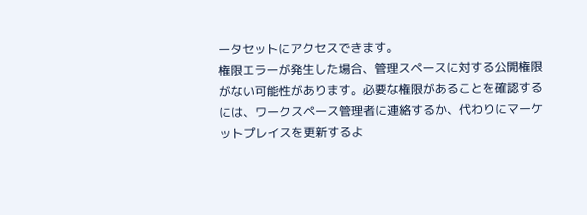ータセットにアクセスできます。
権限エラーが発生した場合、管理スペースに対する公開権限がない可能性があります。必要な権限があることを確認するには、ワークスペース管理者に連絡するか、代わりにマーケットプレイスを更新するよ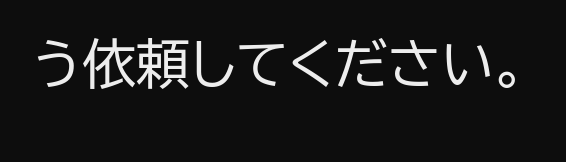う依頼してください。